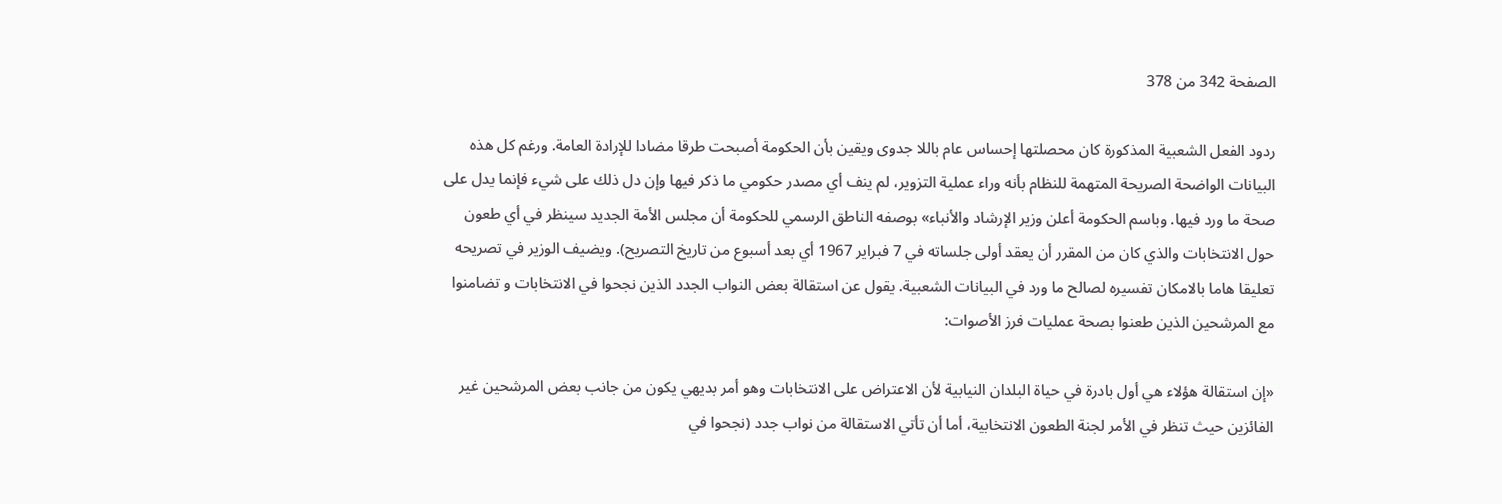الصفحة 342 من 378

ردود الفعل الشعبية المذكورة كان محصلتها إحساس عام باللا جدوى ويقين بأن الحكومة أصبحت طرقا مضادا للإرادة العامة. ورغم كل هذه البيانات الواضحة الصريحة المتهمة للنظام بأنه وراء عملية التزوير، لم ينف أي مصدر حكومي ما ذكر فيها وإن دل ذلك على شيء فإنما يدل على صحة ما ورد فيها. وباسم الحكومة أعلن وزير الإرشاد والأنباء» بوصفه الناطق الرسمي للحكومة أن مجلس الأمة الجديد سينظر في أي طعون حول الانتخابات والذي كان من المقرر أن يعقد أولى جلساته في 7 فبراير 1967 أي بعد أسبوع من تاريخ التصريح). ويضيف الوزير في تصريحه تعليقا هاما بالامكان تفسيره لصالح ما ورد في البيانات الشعبية. يقول عن استقالة بعض النواب الجدد الذين نجحوا في الانتخابات و تضامنوا مع المرشحين الذين طعنوا بصحة عمليات فرز الأصوات:

«إن استقالة هؤلاء هي أول بادرة في حياة البلدان النيابية لأن الاعتراض على الانتخابات وهو أمر بديهي يكون من جانب بعض المرشحين غير الفائزين حيث تنظر في الأمر لجنة الطعون الانتخابية، أما أن تأتي الاستقالة من نواب جدد (نجحوا في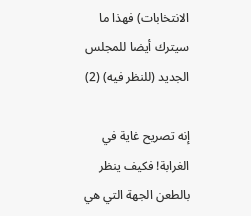الانتخابات) فهذا ما سيترك أيضا للمجلس الجديد (للنظر فيه) (2)

إنه تصريح غاية في الغرابة! فكيف ينظر بالطعن الجهة التي هي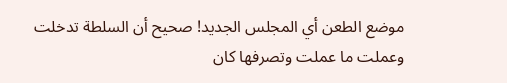موضع الطعن أي المجلس الجديد! صحيح أن السلطة تدخلت وعملت ما عملت وتصرفها كان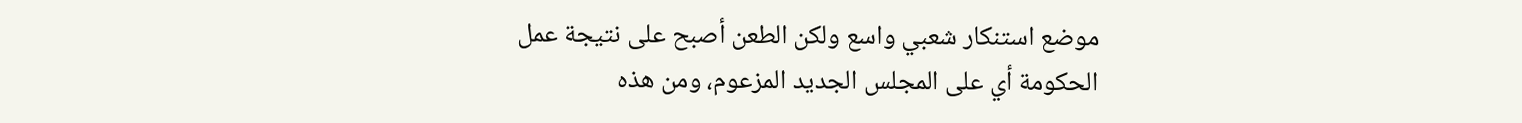موضع استنكار شعبي واسع ولكن الطعن أصبح على نتيجة عمل الحكومة أي على المجلس الجديد المزعوم، ومن هذه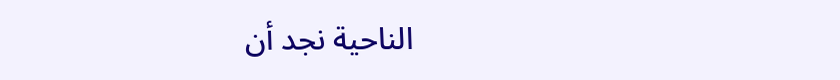الناحية نجد أن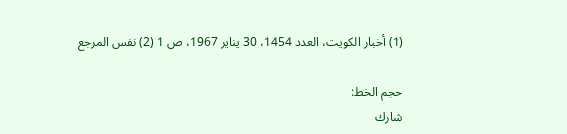(1) أخبار الكويت، العدد 1454، 30 يناير 1967، ص 1 (2) نفس المرجع

حجم الخط:
شارك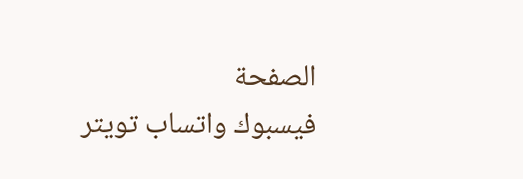الصفحة
فيسبوك واتساب تويتر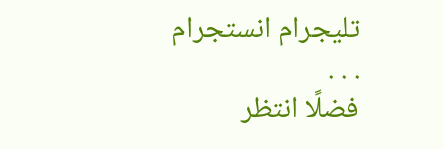تليجرام انستجرام
. . .
فضلًا انتظر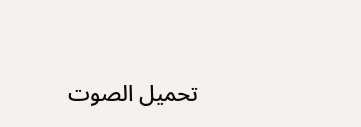تحميل الصوت